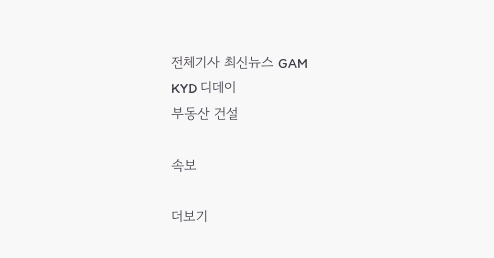전체기사 최신뉴스 GAM
KYD 디데이
부동산 건설

속보

더보기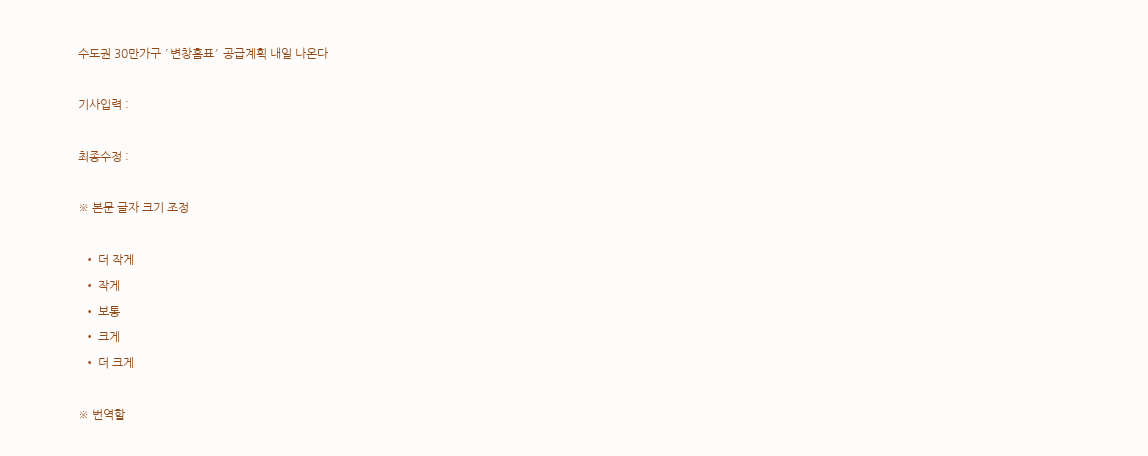수도권 30만가구 ′변창흠표′ 공급계획 내일 나온다

기사입력 :

최종수정 :

※ 본문 글자 크기 조정

  • 더 작게
  • 작게
  • 보통
  • 크게
  • 더 크게

※ 번역할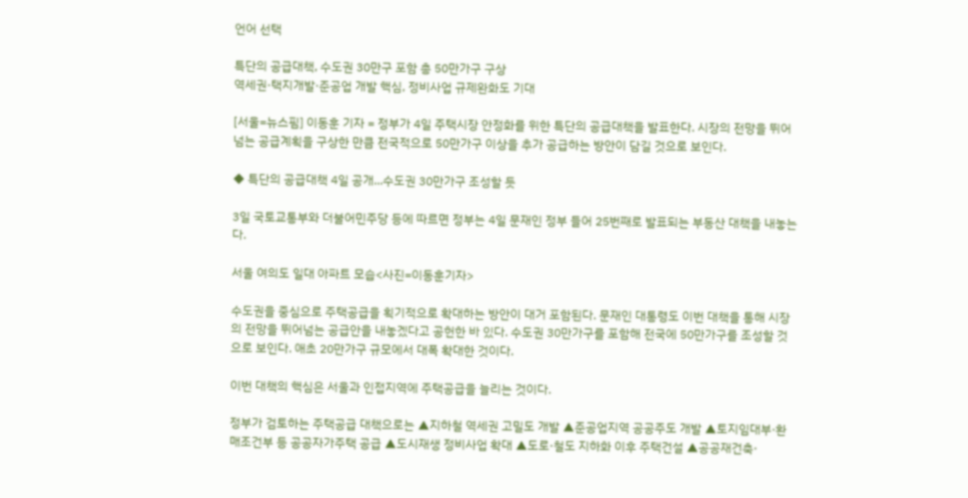언어 선택

특단의 공급대책, 수도권 30만구 포함 총 50만가구 구상
역세권·택지개발·준공업 개발 핵심, 정비사업 규제완화도 기대

[서울=뉴스핌] 이동훈 기자 = 정부가 4일 주택시장 안정화를 위한 특단의 공급대책을 발표한다. 시장의 전망을 뛰어넘는 공급계획을 구상한 만큼 전국적으로 50만가구 이상을 추가 공급하는 방안이 담길 것으로 보인다.

◆ 특단의 공급대책 4일 공개...수도권 30만가구 조성할 듯

3일 국토교통부와 더불어민주당 등에 따르면 정부는 4일 문재인 정부 들어 25번째로 발표되는 부동산 대책을 내놓는다.

서울 여의도 일대 아파트 모습<사진=이동훈기자>

수도권을 중심으로 주택공급을 획기적으로 확대하는 방안이 대거 포함된다. 문재인 대통령도 이번 대책을 통해 시장의 전망을 뛰어넘는 공급안을 내놓겠다고 공헌한 바 있다. 수도권 30만가구를 포함해 전국에 50만가구를 조성할 것으로 보인다. 애초 20만가구 규모에서 대폭 확대한 것이다.

이번 대책의 핵심은 서울과 인접지역에 주택공급을 늘리는 것이다.

정부가 검토하는 주택공급 대책으로는 ▲지하철 역세권 고밀도 개발 ▲준공업지역 공공주도 개발 ▲토지임대부·환매조건부 등 공공자가주택 공급 ▲도시재생 정비사업 확대 ▲도로·철도 지하화 이후 주택건설 ▲공공재건축·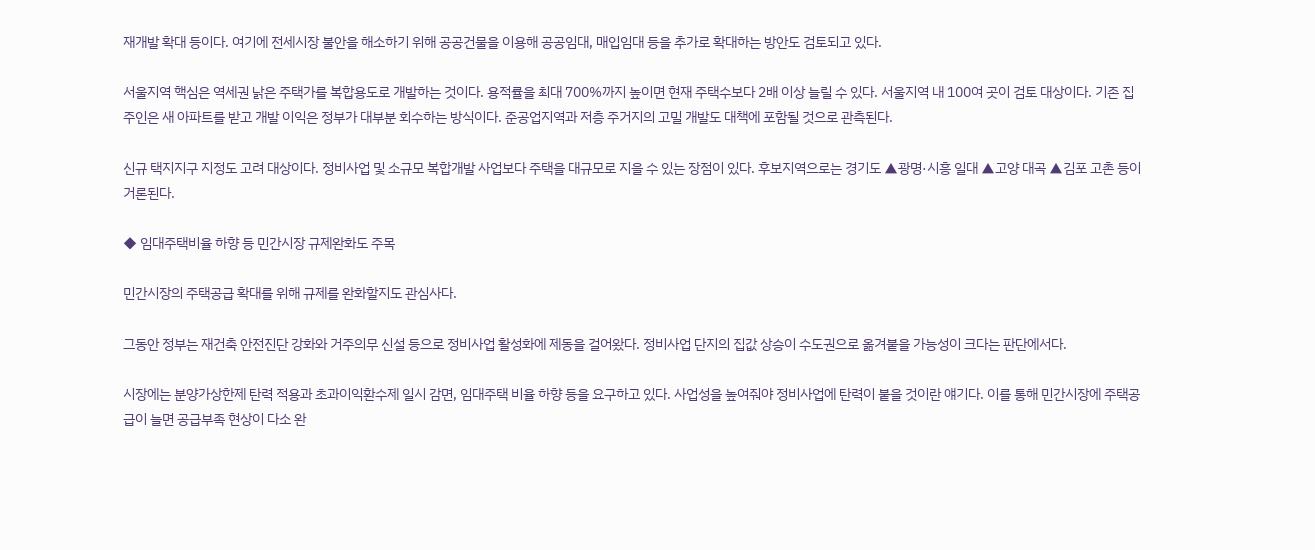재개발 확대 등이다. 여기에 전세시장 불안을 해소하기 위해 공공건물을 이용해 공공임대, 매입임대 등을 추가로 확대하는 방안도 검토되고 있다.

서울지역 핵심은 역세권 낡은 주택가를 복합용도로 개발하는 것이다. 용적률을 최대 700%까지 높이면 현재 주택수보다 2배 이상 늘릴 수 있다. 서울지역 내 100여 곳이 검토 대상이다. 기존 집주인은 새 아파트를 받고 개발 이익은 정부가 대부분 회수하는 방식이다. 준공업지역과 저층 주거지의 고밀 개발도 대책에 포함될 것으로 관측된다.

신규 택지지구 지정도 고려 대상이다. 정비사업 및 소규모 복합개발 사업보다 주택을 대규모로 지을 수 있는 장점이 있다. 후보지역으로는 경기도 ▲광명·시흥 일대 ▲고양 대곡 ▲김포 고촌 등이 거론된다.

◆ 임대주택비율 하향 등 민간시장 규제완화도 주목

민간시장의 주택공급 확대를 위해 규제를 완화할지도 관심사다.

그동안 정부는 재건축 안전진단 강화와 거주의무 신설 등으로 정비사업 활성화에 제동을 걸어왔다. 정비사업 단지의 집값 상승이 수도권으로 옮겨붙을 가능성이 크다는 판단에서다.

시장에는 분양가상한제 탄력 적용과 초과이익환수제 일시 감면, 임대주택 비율 하향 등을 요구하고 있다. 사업성을 높여줘야 정비사업에 탄력이 붙을 것이란 얘기다. 이를 통해 민간시장에 주택공급이 늘면 공급부족 현상이 다소 완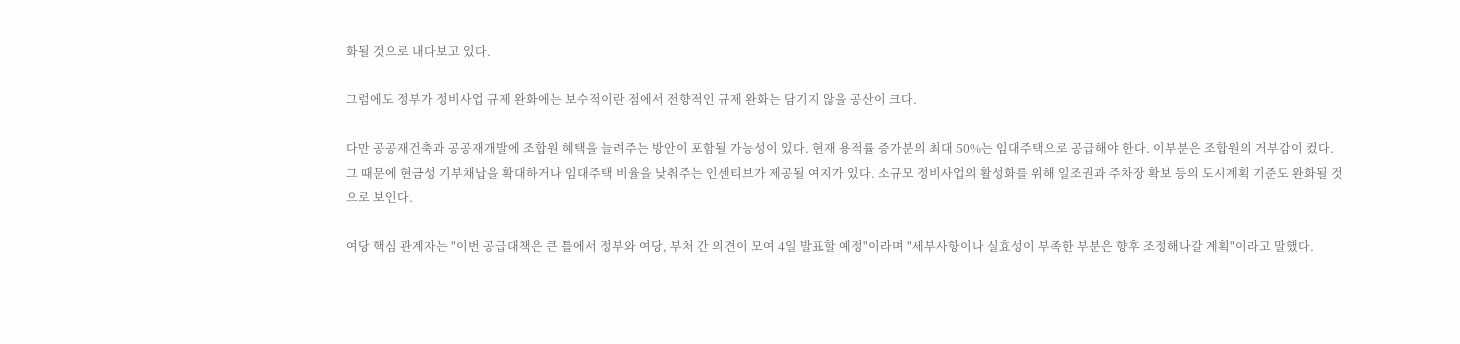화될 것으로 내다보고 있다.

그럼에도 정부가 정비사업 규제 완화에는 보수적이란 점에서 전향적인 규제 완화는 담기지 않을 공산이 크다.

다만 공공재건축과 공공재개발에 조합원 혜택을 늘려주는 방안이 포함될 가능성이 있다. 현재 용적률 증가분의 최대 50%는 임대주택으로 공급해야 한다. 이부분은 조합원의 거부감이 컸다. 그 때문에 현금성 기부채납을 확대하거나 임대주택 비율을 낮춰주는 인센티브가 제공될 여지가 있다. 소규모 정비사업의 활성화를 위해 일조권과 주차장 확보 등의 도시계획 기준도 완화될 것으로 보인다.

여당 핵심 관계자는 "이번 공급대책은 큰 틀에서 정부와 여당, 부처 간 의견이 모여 4일 발표할 예정"이라며 "세부사항이나 실효성이 부족한 부분은 향후 조정해나갈 계획"이라고 말했다.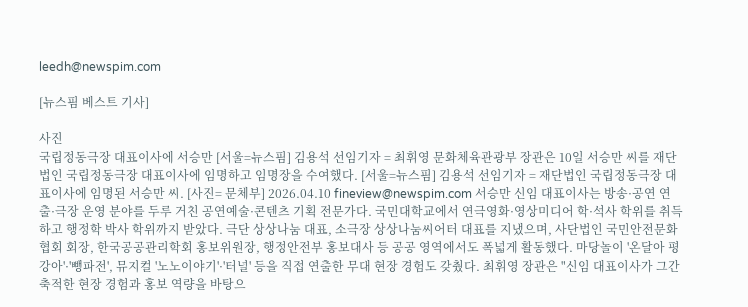leedh@newspim.com

[뉴스핌 베스트 기사]

사진
국립정동극장 대표이사에 서승만 [서울=뉴스핌] 김용석 선임기자 = 최휘영 문화체육관광부 장관은 10일 서승만 씨를 재단법인 국립정동극장 대표이사에 임명하고 임명장을 수여했다. [서울=뉴스핌] 김용석 선임기자 = 재단법인 국립정동극장 대표이사에 임명된 서승만 씨. [사진= 문체부] 2026.04.10 fineview@newspim.com 서승만 신임 대표이사는 방송·공연 연출·극장 운영 분야를 두루 거친 공연예술·콘텐츠 기획 전문가다. 국민대학교에서 연극영화·영상미디어 학·석사 학위를 취득하고 행정학 박사 학위까지 받았다. 극단 상상나눔 대표, 소극장 상상나눔씨어터 대표를 지냈으며, 사단법인 국민안전문화협회 회장, 한국공공관리학회 홍보위원장, 행정안전부 홍보대사 등 공공 영역에서도 폭넓게 활동했다. 마당놀이 '온달아 평강아'·'뺑파전', 뮤지컬 '노노이야기'·'터널' 등을 직접 연출한 무대 현장 경험도 갖췄다. 최휘영 장관은 "신임 대표이사가 그간 축적한 현장 경험과 홍보 역량을 바탕으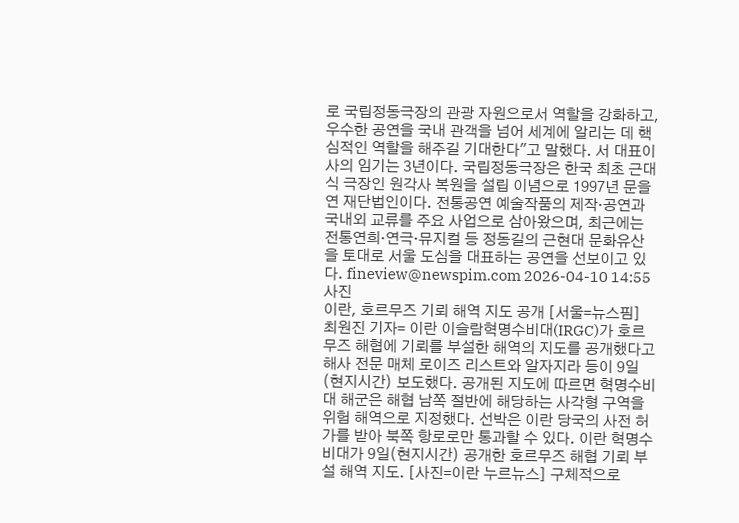로 국립정동극장의 관광 자원으로서 역할을 강화하고, 우수한 공연을 국내 관객을 넘어 세계에 알리는 데 핵심적인 역할을 해주길 기대한다"고 말했다. 서 대표이사의 임기는 3년이다. 국립정동극장은 한국 최초 근대식 극장인 원각사 복원을 설립 이념으로 1997년 문을 연 재단법인이다. 전통공연 예술작품의 제작·공연과 국내외 교류를 주요 사업으로 삼아왔으며, 최근에는 전통연희·연극·뮤지컬 등 정동길의 근현대 문화유산을 토대로 서울 도심을 대표하는 공연을 선보이고 있다. fineview@newspim.com 2026-04-10 14:55
사진
이란, 호르무즈 기뢰 해역 지도 공개 [서울=뉴스핌] 최원진 기자= 이란 이슬람혁명수비대(IRGC)가 호르무즈 해협에 기뢰를 부설한 해역의 지도를 공개했다고 해사 전문 매체 로이즈 리스트와 알자지라 등이 9일(현지시간) 보도했다. 공개된 지도에 따르면 혁명수비대 해군은 해협 남쪽 절반에 해당하는 사각형 구역을 위험 해역으로 지정했다. 선박은 이란 당국의 사전 허가를 받아 북쪽 항로로만 통과할 수 있다. 이란 혁명수비대가 9일(현지시간) 공개한 호르무즈 해협 기뢰 부설 해역 지도. [사진=이란 누르뉴스] 구체적으로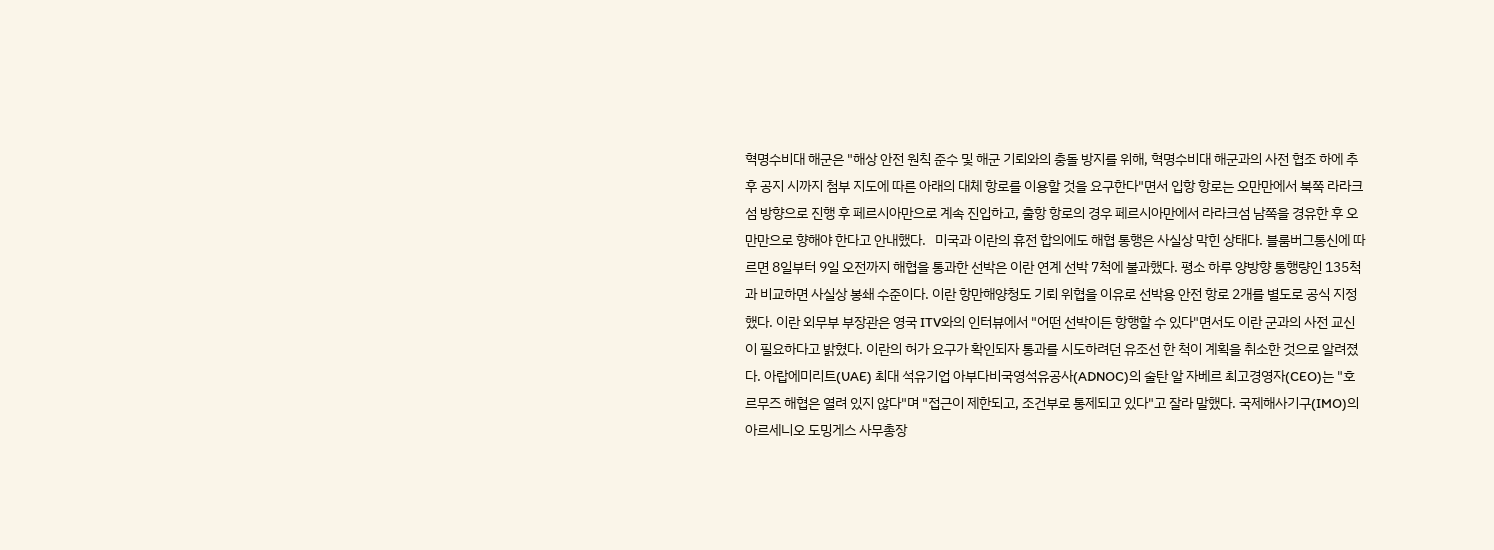혁명수비대 해군은 "해상 안전 원칙 준수 및 해군 기뢰와의 충돌 방지를 위해, 혁명수비대 해군과의 사전 협조 하에 추후 공지 시까지 첨부 지도에 따른 아래의 대체 항로를 이용할 것을 요구한다"면서 입항 항로는 오만만에서 북쪽 라라크섬 방향으로 진행 후 페르시아만으로 계속 진입하고, 출항 항로의 경우 페르시아만에서 라라크섬 남쪽을 경유한 후 오만만으로 향해야 한다고 안내했다.   미국과 이란의 휴전 합의에도 해협 통행은 사실상 막힌 상태다. 블룸버그통신에 따르면 8일부터 9일 오전까지 해협을 통과한 선박은 이란 연계 선박 7척에 불과했다. 평소 하루 양방향 통행량인 135척과 비교하면 사실상 봉쇄 수준이다. 이란 항만해양청도 기뢰 위협을 이유로 선박용 안전 항로 2개를 별도로 공식 지정했다. 이란 외무부 부장관은 영국 ITV와의 인터뷰에서 "어떤 선박이든 항행할 수 있다"면서도 이란 군과의 사전 교신이 필요하다고 밝혔다. 이란의 허가 요구가 확인되자 통과를 시도하려던 유조선 한 척이 계획을 취소한 것으로 알려졌다. 아랍에미리트(UAE) 최대 석유기업 아부다비국영석유공사(ADNOC)의 술탄 알 자베르 최고경영자(CEO)는 "호르무즈 해협은 열려 있지 않다"며 "접근이 제한되고, 조건부로 통제되고 있다"고 잘라 말했다. 국제해사기구(IMO)의 아르세니오 도밍게스 사무총장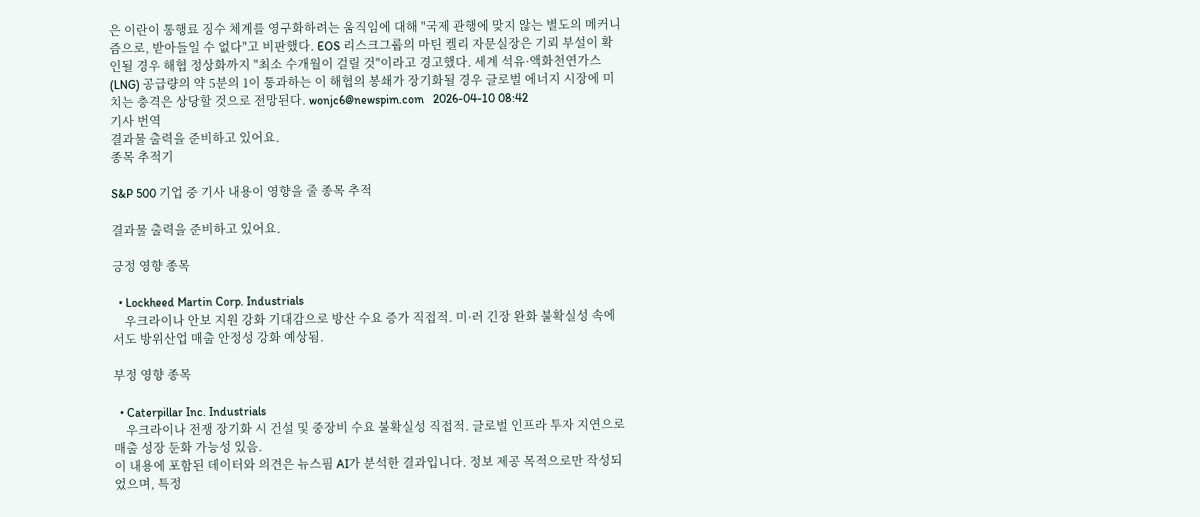은 이란이 통행료 징수 체계를 영구화하려는 움직임에 대해 "국제 관행에 맞지 않는 별도의 메커니즘으로, 받아들일 수 없다"고 비판했다. EOS 리스크그룹의 마틴 켈리 자문실장은 기뢰 부설이 확인될 경우 해협 정상화까지 "최소 수개월이 걸릴 것"이라고 경고했다. 세계 석유·액화천연가스(LNG) 공급량의 약 5분의 1이 통과하는 이 해협의 봉쇄가 장기화될 경우 글로벌 에너지 시장에 미치는 충격은 상당할 것으로 전망된다. wonjc6@newspim.com   2026-04-10 08:42
기사 번역
결과물 출력을 준비하고 있어요.
종목 추적기

S&P 500 기업 중 기사 내용이 영향을 줄 종목 추적

결과물 출력을 준비하고 있어요.

긍정 영향 종목

  • Lockheed Martin Corp. Industrials
    우크라이나 안보 지원 강화 기대감으로 방산 수요 증가 직접적. 미·러 긴장 완화 불확실성 속에서도 방위산업 매출 안정성 강화 예상됨.

부정 영향 종목

  • Caterpillar Inc. Industrials
    우크라이나 전쟁 장기화 시 건설 및 중장비 수요 불확실성 직접적. 글로벌 인프라 투자 지연으로 매출 성장 둔화 가능성 있음.
이 내용에 포함된 데이터와 의견은 뉴스핌 AI가 분석한 결과입니다. 정보 제공 목적으로만 작성되었으며, 특정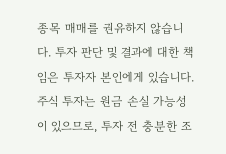종목 매매를 권유하지 않습니다. 투자 판단 및 결과에 대한 책임은 투자자 본인에게 있습니다. 주식 투자는 원금 손실 가능성이 있으므로, 투자 전 충분한 조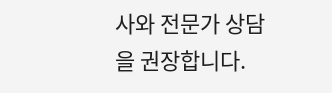사와 전문가 상담을 권장합니다.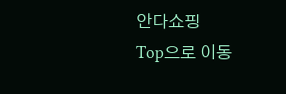안다쇼핑
Top으로 이동